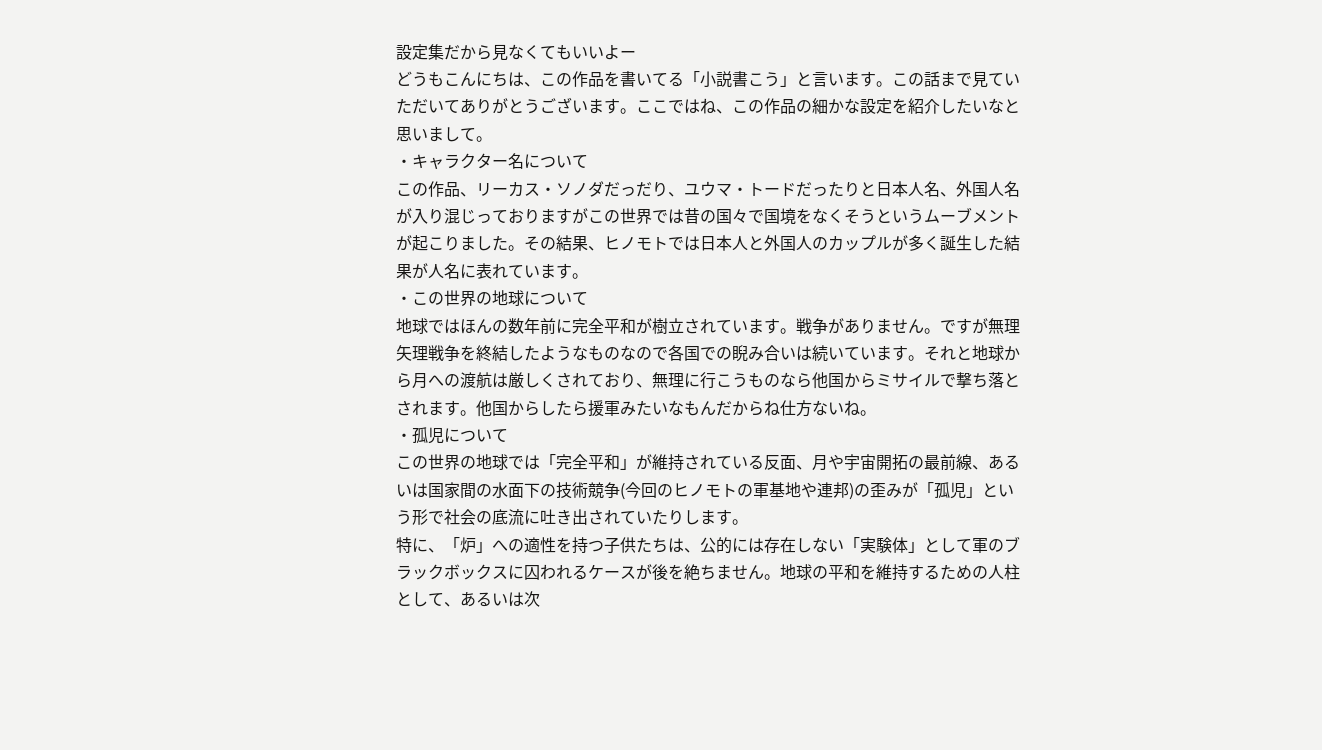設定集だから見なくてもいいよー
どうもこんにちは、この作品を書いてる「小説書こう」と言います。この話まで見ていただいてありがとうございます。ここではね、この作品の細かな設定を紹介したいなと思いまして。
・キャラクター名について
この作品、リーカス・ソノダだっだり、ユウマ・トードだったりと日本人名、外国人名が入り混じっておりますがこの世界では昔の国々で国境をなくそうというムーブメントが起こりました。その結果、ヒノモトでは日本人と外国人のカップルが多く誕生した結果が人名に表れています。
・この世界の地球について
地球ではほんの数年前に完全平和が樹立されています。戦争がありません。ですが無理矢理戦争を終結したようなものなので各国での睨み合いは続いています。それと地球から月への渡航は厳しくされており、無理に行こうものなら他国からミサイルで撃ち落とされます。他国からしたら援軍みたいなもんだからね仕方ないね。
・孤児について
この世界の地球では「完全平和」が維持されている反面、月や宇宙開拓の最前線、あるいは国家間の水面下の技術競争(今回のヒノモトの軍基地や連邦)の歪みが「孤児」という形で社会の底流に吐き出されていたりします。
特に、「炉」への適性を持つ子供たちは、公的には存在しない「実験体」として軍のブラックボックスに囚われるケースが後を絶ちません。地球の平和を維持するための人柱として、あるいは次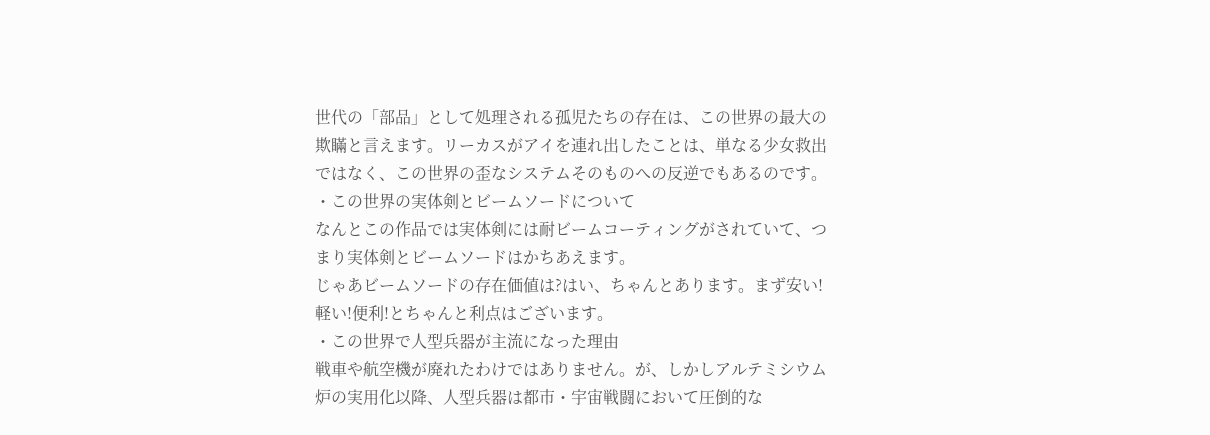世代の「部品」として処理される孤児たちの存在は、この世界の最大の欺瞞と言えます。リーカスがアイを連れ出したことは、単なる少女救出ではなく、この世界の歪なシステムそのものへの反逆でもあるのです。
・この世界の実体剣とビームソードについて
なんとこの作品では実体剣には耐ビームコーティングがされていて、つまり実体剣とビームソードはかちあえます。
じゃあビームソードの存在価値は?はい、ちゃんとあります。まず安い!軽い!便利!とちゃんと利点はございます。
・この世界で人型兵器が主流になった理由
戦車や航空機が廃れたわけではありません。が、しかしアルテミシウム炉の実用化以降、人型兵器は都市・宇宙戦闘において圧倒的な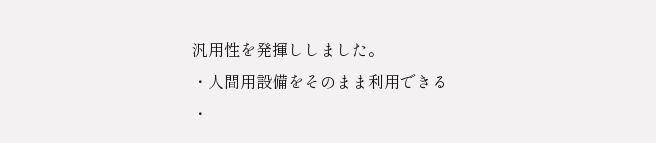汎用性を発揮ししました。
・人間用設備をそのまま利用できる
・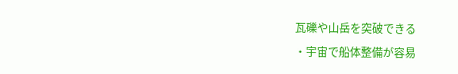瓦礫や山岳を突破できる
・宇宙で船体整備が容易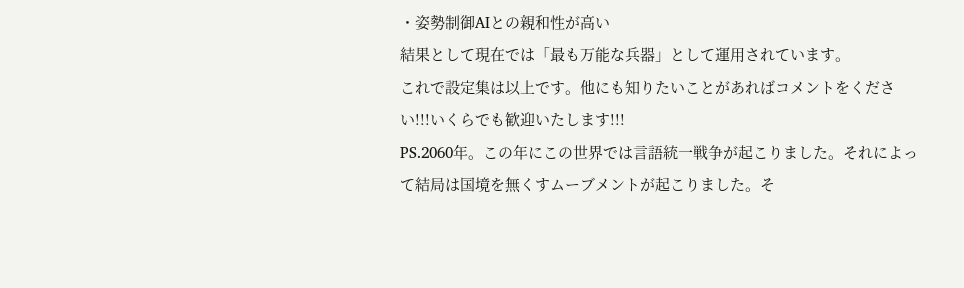・姿勢制御AIとの親和性が高い
結果として現在では「最も万能な兵器」として運用されています。
これで設定集は以上です。他にも知りたいことがあればコメントをください!!!いくらでも歓迎いたします!!!
PS.2060年。この年にこの世界では言語統一戦争が起こりました。それによって結局は国境を無くすムーブメントが起こりました。そ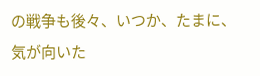の戦争も後々、いつか、たまに、気が向いた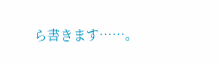ら書きます……。